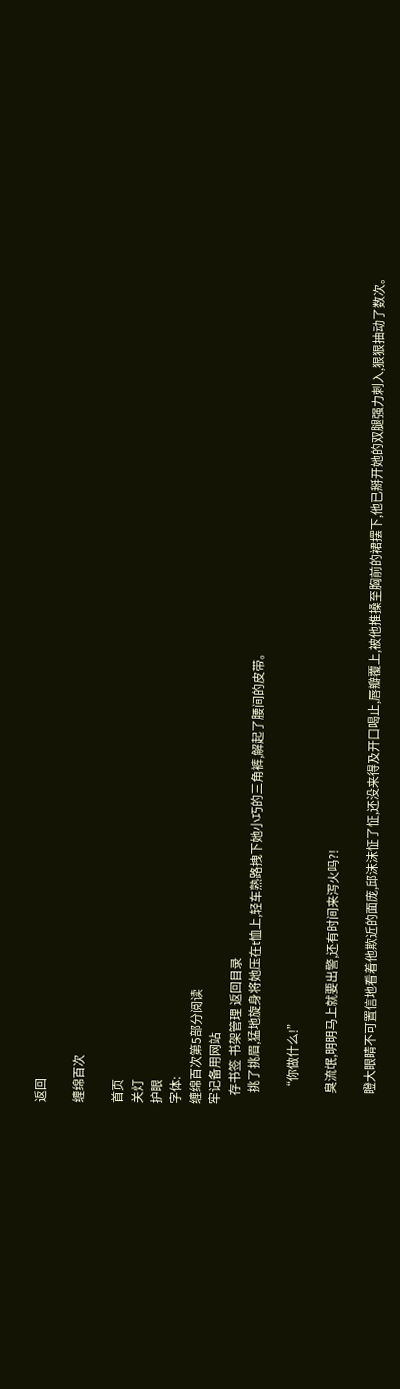返回

缠绵百次

首页
关灯
护眼
字体:
缠绵百次第5部分阅读
牢记备用网站
   存书签 书架管理 返回目录
    挑了挑眉,猛地旋身将她压在t恤上,轻车熟路拽下她小巧的三角裤,解起了腰间的皮带。

    “你做什么!”

    臭流氓,明明马上就要出警,还有时间来泻火吗?!

    瞪大眼睛不可置信地看着他欺近的面庞,邱沫沫怔了怔,还没来得及开口喝止,唇瓣覆上,被他推搡至胸前的裙摆下,他已掰开她的双腿强力刺入,狠狠抽动了数次。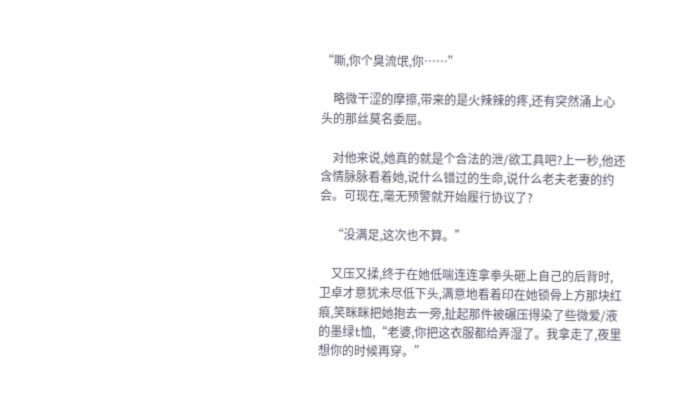“嘶,你个臭流氓,你……”

    略微干涩的摩擦,带来的是火辣辣的疼,还有突然涌上心头的那丝莫名委屈。

    对他来说,她真的就是个合法的泄/欲工具吧?上一秒,他还含情脉脉看着她,说什么错过的生命,说什么老夫老妻的约会。可现在,毫无预警就开始履行协议了?

    “没满足,这次也不算。”

    又压又揉,终于在她低喘连连拿拳头砸上自己的后背时,卫卓才意犹未尽低下头,满意地看着印在她锁骨上方那块红痕,笑眯眯把她抱去一旁,扯起那件被碾压得染了些微爱/液的墨绿t恤,“老婆,你把这衣服都给弄湿了。我拿走了,夜里想你的时候再穿。”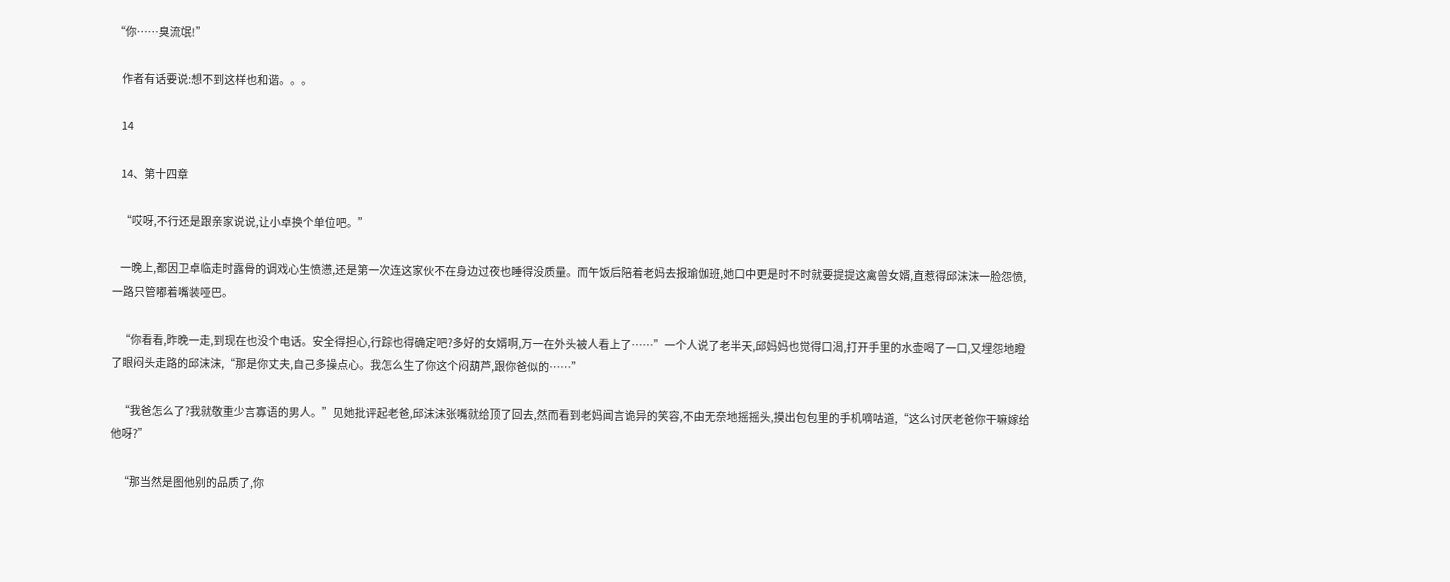“你……臭流氓!”

    作者有话要说:想不到这样也和谐。。。

    14

    14、第十四章

    “哎呀,不行还是跟亲家说说,让小卓换个单位吧。”

    一晚上,都因卫卓临走时露骨的调戏心生愤懑,还是第一次连这家伙不在身边过夜也睡得没质量。而午饭后陪着老妈去报瑜伽班,她口中更是时不时就要提提这禽兽女婿,直惹得邱沫沫一脸怨愤,一路只管嘟着嘴装哑巴。

    “你看看,昨晚一走,到现在也没个电话。安全得担心,行踪也得确定吧?多好的女婿啊,万一在外头被人看上了……”一个人说了老半天,邱妈妈也觉得口渴,打开手里的水壶喝了一口,又埋怨地瞪了眼闷头走路的邱沫沫,“那是你丈夫,自己多操点心。我怎么生了你这个闷葫芦,跟你爸似的……”

    “我爸怎么了?我就敬重少言寡语的男人。”见她批评起老爸,邱沫沫张嘴就给顶了回去,然而看到老妈闻言诡异的笑容,不由无奈地摇摇头,摸出包包里的手机嘀咕道,“这么讨厌老爸你干嘛嫁给他呀?”

    “那当然是图他别的品质了,你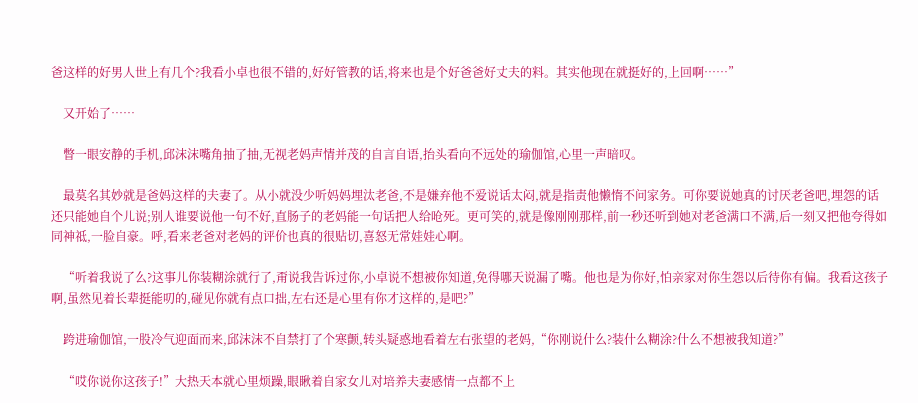爸这样的好男人世上有几个?我看小卓也很不错的,好好管教的话,将来也是个好爸爸好丈夫的料。其实他现在就挺好的,上回啊……”

    又开始了……

    瞥一眼安静的手机,邱沫沫嘴角抽了抽,无视老妈声情并茂的自言自语,抬头看向不远处的瑜伽馆,心里一声暗叹。

    最莫名其妙就是爸妈这样的夫妻了。从小就没少听妈妈埋汰老爸,不是嫌弃他不爱说话太闷,就是指责他懒惰不问家务。可你要说她真的讨厌老爸吧,埋怨的话还只能她自个儿说;别人谁要说他一句不好,直肠子的老妈能一句话把人给呛死。更可笑的,就是像刚刚那样,前一秒还听到她对老爸满口不满,后一刻又把他夸得如同神祗,一脸自豪。呼,看来老爸对老妈的评价也真的很贴切,喜怒无常娃娃心啊。

    “听着我说了么?这事儿你装糊涂就行了,甭说我告诉过你,小卓说不想被你知道,免得哪天说漏了嘴。他也是为你好,怕亲家对你生怨以后待你有偏。我看这孩子啊,虽然见着长辈挺能叨的,碰见你就有点口拙,左右还是心里有你才这样的,是吧?”

    跨进瑜伽馆,一股冷气迎面而来,邱沫沫不自禁打了个寒颤,转头疑惑地看着左右张望的老妈,“你刚说什么?装什么糊涂?什么不想被我知道?”

    “哎你说你这孩子!”大热天本就心里烦躁,眼瞅着自家女儿对培养夫妻感情一点都不上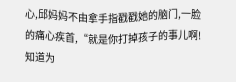心,邱妈妈不由拿手指戳戳她的脑门,一脸的痛心疾首,“就是你打掉孩子的事儿啊!知道为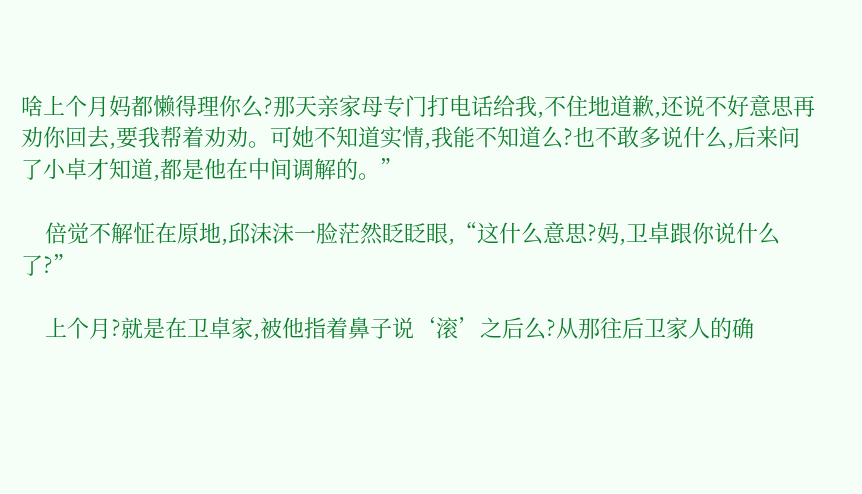啥上个月妈都懒得理你么?那天亲家母专门打电话给我,不住地道歉,还说不好意思再劝你回去,要我帮着劝劝。可她不知道实情,我能不知道么?也不敢多说什么,后来问了小卓才知道,都是他在中间调解的。”

    倍觉不解怔在原地,邱沫沫一脸茫然眨眨眼,“这什么意思?妈,卫卓跟你说什么了?”

    上个月?就是在卫卓家,被他指着鼻子说‘滚’之后么?从那往后卫家人的确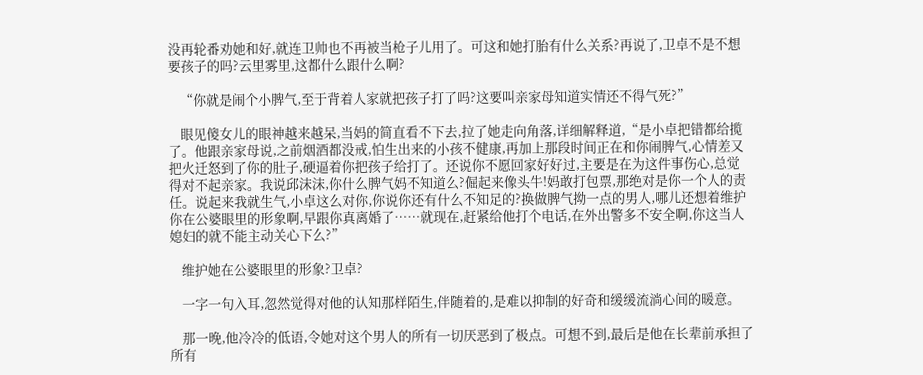没再轮番劝她和好,就连卫帅也不再被当枪子儿用了。可这和她打胎有什么关系?再说了,卫卓不是不想要孩子的吗?云里雾里,这都什么跟什么啊?

    “你就是闹个小脾气,至于背着人家就把孩子打了吗?这要叫亲家母知道实情还不得气死?”

    眼见傻女儿的眼神越来越呆,当妈的简直看不下去,拉了她走向角落,详细解释道,“是小卓把错都给揽了。他跟亲家母说,之前烟酒都没戒,怕生出来的小孩不健康,再加上那段时间正在和你闹脾气,心情差又把火迁怒到了你的肚子,硬逼着你把孩子给打了。还说你不愿回家好好过,主要是在为这件事伤心,总觉得对不起亲家。我说邱沫沫,你什么脾气妈不知道么?倔起来像头牛!妈敢打包票,那绝对是你一个人的责任。说起来我就生气,小卓这么对你,你说你还有什么不知足的?换做脾气拗一点的男人,哪儿还想着维护你在公婆眼里的形象啊,早跟你真离婚了……就现在,赶紧给他打个电话,在外出警多不安全啊,你这当人媳妇的就不能主动关心下么?”

    维护她在公婆眼里的形象?卫卓?

    一字一句入耳,忽然觉得对他的认知那样陌生,伴随着的,是难以抑制的好奇和缓缓流淌心间的暖意。

    那一晚,他冷冷的低语,令她对这个男人的所有一切厌恶到了极点。可想不到,最后是他在长辈前承担了所有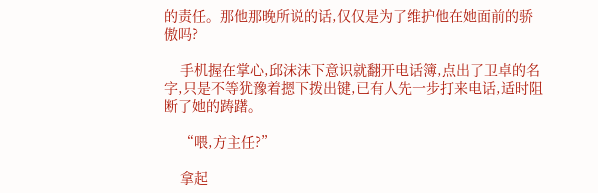的责任。那他那晚所说的话,仅仅是为了维护他在她面前的骄傲吗?

    手机握在掌心,邱沫沫下意识就翻开电话簿,点出了卫卓的名字,只是不等犹豫着摁下拨出键,已有人先一步打来电话,适时阻断了她的踌躇。

    “喂,方主任?”

    拿起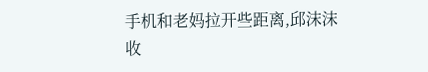手机和老妈拉开些距离,邱沫沫收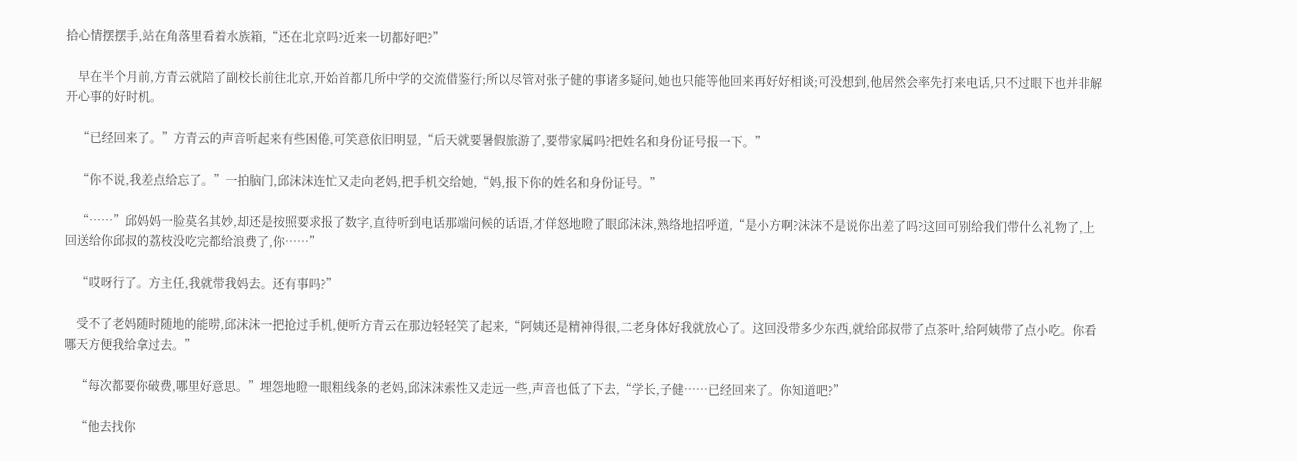拾心情摆摆手,站在角落里看着水族箱,“还在北京吗?近来一切都好吧?”

    早在半个月前,方青云就陪了副校长前往北京,开始首都几所中学的交流借鉴行;所以尽管对张子健的事诸多疑问,她也只能等他回来再好好相谈;可没想到,他居然会率先打来电话,只不过眼下也并非解开心事的好时机。

    “已经回来了。”方青云的声音听起来有些困倦,可笑意依旧明显,“后天就要暑假旅游了,要带家属吗?把姓名和身份证号报一下。”

    “你不说,我差点给忘了。”一拍脑门,邱沫沫连忙又走向老妈,把手机交给她,“妈,报下你的姓名和身份证号。”

    “……”邱妈妈一脸莫名其妙,却还是按照要求报了数字,直待听到电话那端问候的话语,才佯怒地瞪了眼邱沫沫,熟络地招呼道,“是小方啊?沫沫不是说你出差了吗?这回可别给我们带什么礼物了,上回送给你邱叔的荔枝没吃完都给浪费了,你……”

    “哎呀行了。方主任,我就带我妈去。还有事吗?”

    受不了老妈随时随地的能唠,邱沫沫一把抢过手机,便听方青云在那边轻轻笑了起来,“阿姨还是精神得很,二老身体好我就放心了。这回没带多少东西,就给邱叔带了点茶叶,给阿姨带了点小吃。你看哪天方便我给拿过去。”

    “每次都要你破费,哪里好意思。”埋怨地瞪一眼粗线条的老妈,邱沫沫索性又走远一些,声音也低了下去,“学长,子健……已经回来了。你知道吧?”

    “他去找你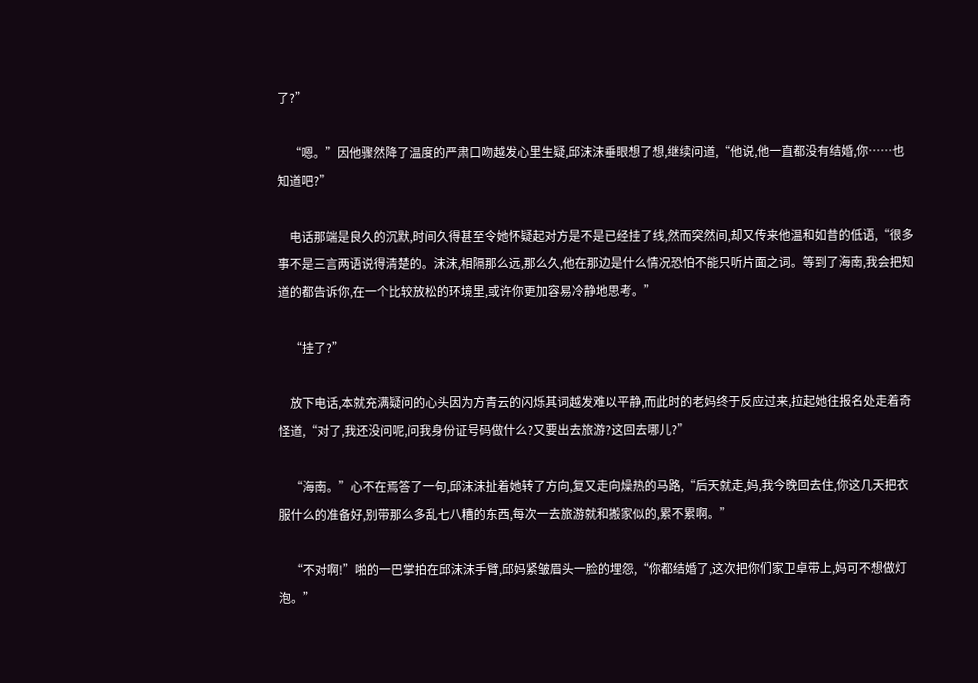了?”

    “嗯。”因他骤然降了温度的严肃口吻越发心里生疑,邱沫沫垂眼想了想,继续问道,“他说,他一直都没有结婚,你……也知道吧?”

    电话那端是良久的沉默,时间久得甚至令她怀疑起对方是不是已经挂了线,然而突然间,却又传来他温和如昔的低语,“很多事不是三言两语说得清楚的。沫沫,相隔那么远,那么久,他在那边是什么情况恐怕不能只听片面之词。等到了海南,我会把知道的都告诉你,在一个比较放松的环境里,或许你更加容易冷静地思考。”

    “挂了?”

    放下电话,本就充满疑问的心头因为方青云的闪烁其词越发难以平静,而此时的老妈终于反应过来,拉起她往报名处走着奇怪道,“对了,我还没问呢,问我身份证号码做什么?又要出去旅游?这回去哪儿?”

    “海南。”心不在焉答了一句,邱沫沫扯着她转了方向,复又走向燥热的马路,“后天就走,妈,我今晚回去住,你这几天把衣服什么的准备好,别带那么多乱七八糟的东西,每次一去旅游就和搬家似的,累不累啊。”

    “不对啊!”啪的一巴掌拍在邱沫沫手臂,邱妈紧皱眉头一脸的埋怨,“你都结婚了,这次把你们家卫卓带上,妈可不想做灯泡。”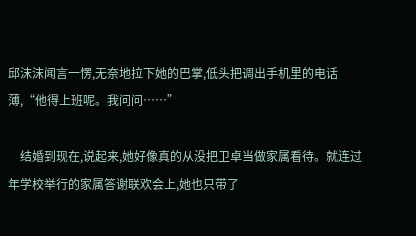邱沫沫闻言一愣,无奈地拉下她的巴掌,低头把调出手机里的电话薄,“他得上班呢。我问问……”

    结婚到现在,说起来,她好像真的从没把卫卓当做家属看待。就连过年学校举行的家属答谢联欢会上,她也只带了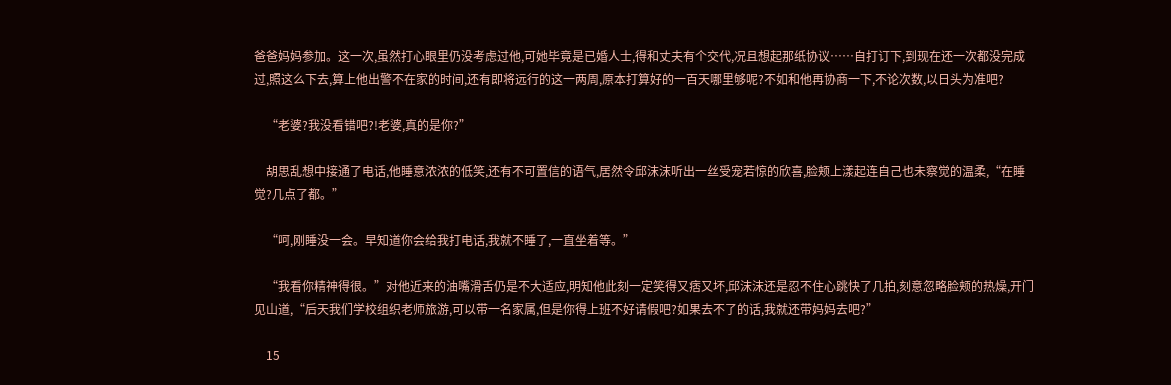爸爸妈妈参加。这一次,虽然打心眼里仍没考虑过他,可她毕竟是已婚人士,得和丈夫有个交代,况且想起那纸协议……自打订下,到现在还一次都没完成过,照这么下去,算上他出警不在家的时间,还有即将远行的这一两周,原本打算好的一百天哪里够呢?不如和他再协商一下,不论次数,以日头为准吧?

    “老婆?我没看错吧?!老婆,真的是你?”

    胡思乱想中接通了电话,他睡意浓浓的低笑,还有不可置信的语气,居然令邱沫沫听出一丝受宠若惊的欣喜,脸颊上漾起连自己也未察觉的温柔,“在睡觉?几点了都。”

    “呵,刚睡没一会。早知道你会给我打电话,我就不睡了,一直坐着等。”

    “我看你精神得很。”对他近来的油嘴滑舌仍是不大适应,明知他此刻一定笑得又痞又坏,邱沫沫还是忍不住心跳快了几拍,刻意忽略脸颊的热燥,开门见山道,“后天我们学校组织老师旅游,可以带一名家属,但是你得上班不好请假吧?如果去不了的话,我就还带妈妈去吧?”

    15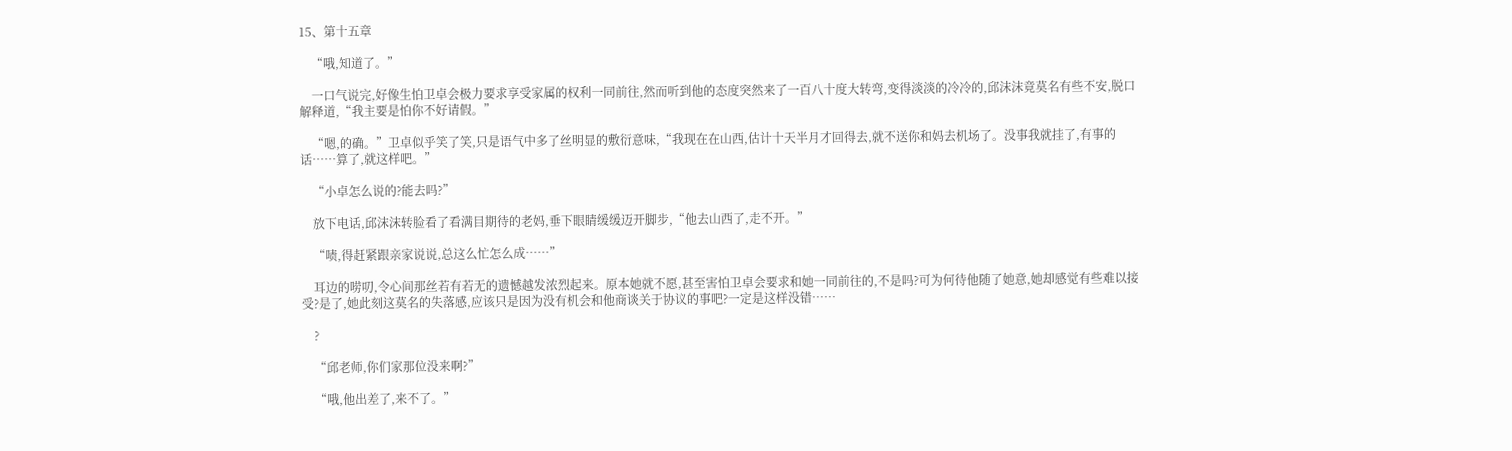15、第十五章

    “哦,知道了。”

    一口气说完,好像生怕卫卓会极力要求享受家属的权利一同前往,然而听到他的态度突然来了一百八十度大转弯,变得淡淡的冷冷的,邱沫沫竟莫名有些不安,脱口解释道,“我主要是怕你不好请假。”

    “嗯,的确。”卫卓似乎笑了笑,只是语气中多了丝明显的敷衍意味,“我现在在山西,估计十天半月才回得去,就不送你和妈去机场了。没事我就挂了,有事的话……算了,就这样吧。”

    “小卓怎么说的?能去吗?”

    放下电话,邱沫沫转脸看了看满目期待的老妈,垂下眼睛缓缓迈开脚步,“他去山西了,走不开。”

    “啧,得赶紧跟亲家说说,总这么忙怎么成……”

    耳边的唠叨,令心间那丝若有若无的遗憾越发浓烈起来。原本她就不愿,甚至害怕卫卓会要求和她一同前往的,不是吗?可为何待他随了她意,她却感觉有些难以接受?是了,她此刻这莫名的失落感,应该只是因为没有机会和他商谈关于协议的事吧?一定是这样没错……

    ?

    “邱老师,你们家那位没来啊?”

    “哦,他出差了,来不了。”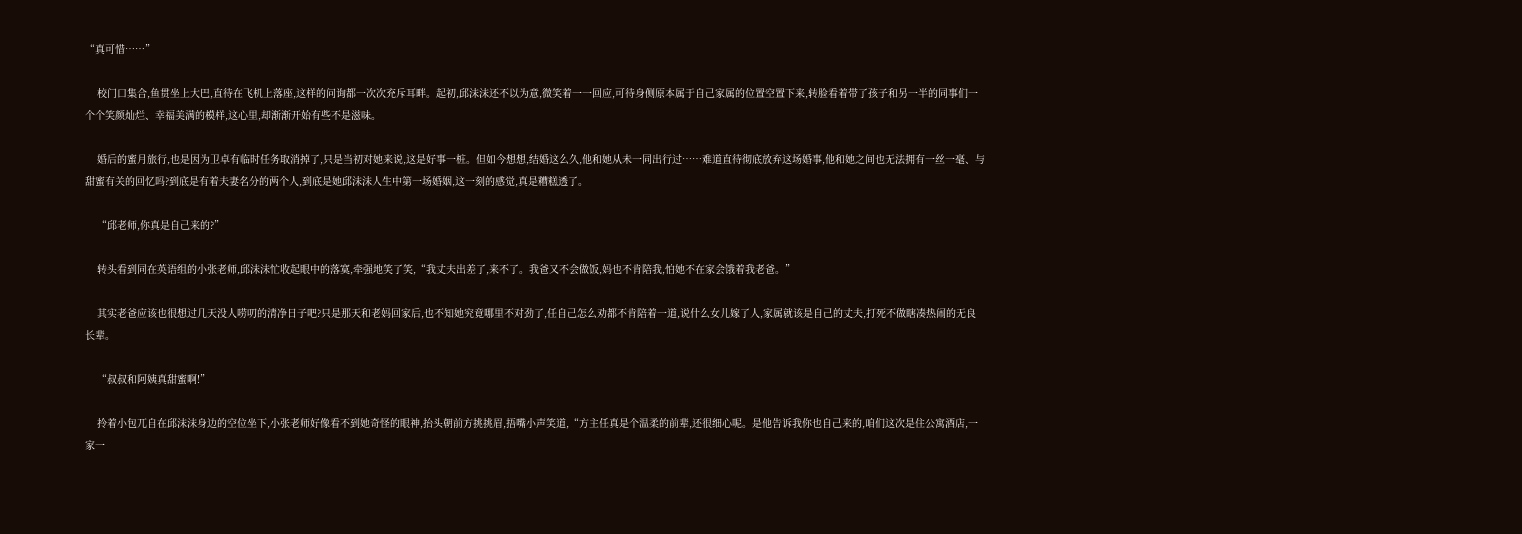“真可惜……”

    校门口集合,鱼贯坐上大巴,直待在飞机上落座,这样的问询都一次次充斥耳畔。起初,邱沫沫还不以为意,微笑着一一回应,可待身侧原本属于自己家属的位置空置下来,转脸看着带了孩子和另一半的同事们一个个笑颜灿烂、幸福美满的模样,这心里,却渐渐开始有些不是滋味。

    婚后的蜜月旅行,也是因为卫卓有临时任务取消掉了,只是当初对她来说,这是好事一桩。但如今想想,结婚这么久,他和她从未一同出行过……难道直待彻底放弃这场婚事,他和她之间也无法拥有一丝一毫、与甜蜜有关的回忆吗?到底是有着夫妻名分的两个人,到底是她邱沫沫人生中第一场婚姻,这一刻的感觉,真是糟糕透了。

    “邱老师,你真是自己来的?”

    转头看到同在英语组的小张老师,邱沫沫忙收起眼中的落寞,牵强地笑了笑,“我丈夫出差了,来不了。我爸又不会做饭,妈也不肯陪我,怕她不在家会饿着我老爸。”

    其实老爸应该也很想过几天没人唠叨的清净日子吧?只是那天和老妈回家后,也不知她究竟哪里不对劲了,任自己怎么劝都不肯陪着一道,说什么女儿嫁了人,家属就该是自己的丈夫,打死不做瞎凑热闹的无良长辈。

    “叔叔和阿姨真甜蜜啊!”

    拎着小包兀自在邱沫沫身边的空位坐下,小张老师好像看不到她奇怪的眼神,抬头朝前方挑挑眉,捂嘴小声笑道,“方主任真是个温柔的前辈,还很细心呢。是他告诉我你也自己来的,咱们这次是住公寓酒店,一家一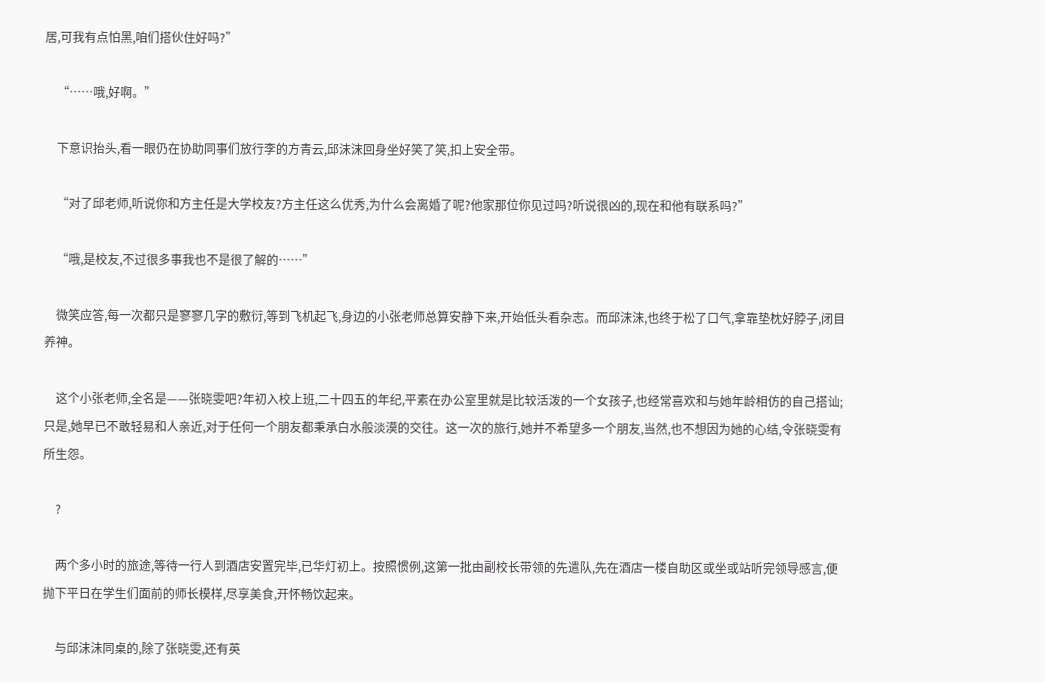居,可我有点怕黑,咱们搭伙住好吗?”

    “……哦,好啊。”

    下意识抬头,看一眼仍在协助同事们放行李的方青云,邱沫沫回身坐好笑了笑,扣上安全带。

    “对了邱老师,听说你和方主任是大学校友?方主任这么优秀,为什么会离婚了呢?他家那位你见过吗?听说很凶的,现在和他有联系吗?”

    “哦,是校友,不过很多事我也不是很了解的……”

    微笑应答,每一次都只是寥寥几字的敷衍,等到飞机起飞,身边的小张老师总算安静下来,开始低头看杂志。而邱沫沫,也终于松了口气,拿靠垫枕好脖子,闭目养神。

    这个小张老师,全名是——张晓雯吧?年初入校上班,二十四五的年纪,平素在办公室里就是比较活泼的一个女孩子,也经常喜欢和与她年龄相仿的自己搭讪;只是,她早已不敢轻易和人亲近,对于任何一个朋友都秉承白水般淡漠的交往。这一次的旅行,她并不希望多一个朋友,当然,也不想因为她的心结,令张晓雯有所生怨。

    ?

    两个多小时的旅途,等待一行人到酒店安置完毕,已华灯初上。按照惯例,这第一批由副校长带领的先遣队,先在酒店一楼自助区或坐或站听完领导感言,便抛下平日在学生们面前的师长模样,尽享美食,开怀畅饮起来。

    与邱沫沫同桌的,除了张晓雯,还有英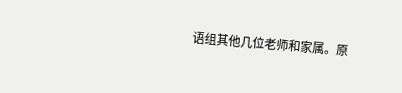语组其他几位老师和家属。原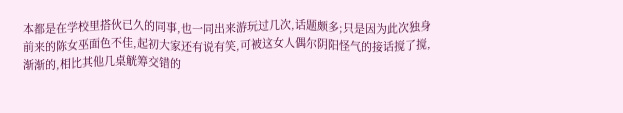本都是在学校里搭伙已久的同事,也一同出来游玩过几次,话题颇多;只是因为此次独身前来的陈女巫面色不佳,起初大家还有说有笑,可被这女人偶尔阴阳怪气的接话搅了搅,渐渐的,相比其他几桌觥筹交错的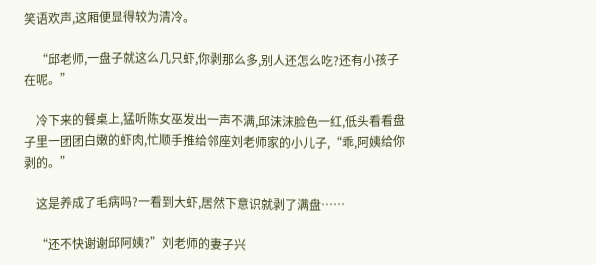笑语欢声,这厢便显得较为清冷。

    “邱老师,一盘子就这么几只虾,你剥那么多,别人还怎么吃?还有小孩子在呢。”

    冷下来的餐桌上,猛听陈女巫发出一声不满,邱沫沫脸色一红,低头看看盘子里一团团白嫩的虾肉,忙顺手推给邻座刘老师家的小儿子,“乖,阿姨给你剥的。”

    这是养成了毛病吗?一看到大虾,居然下意识就剥了满盘……

    “还不快谢谢邱阿姨?”刘老师的妻子兴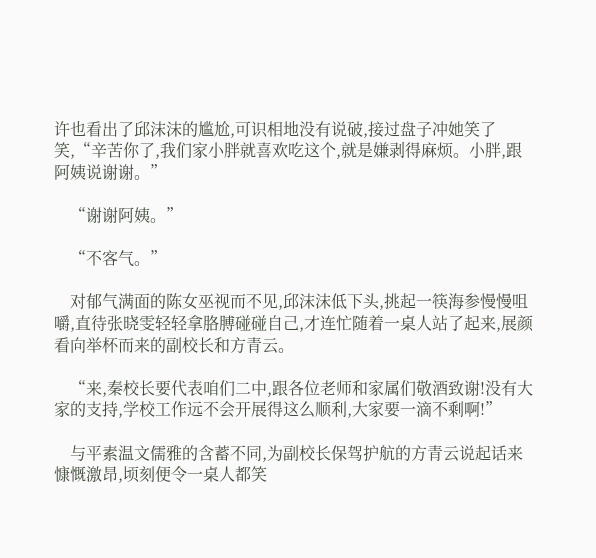许也看出了邱沫沫的尴尬,可识相地没有说破,接过盘子冲她笑了笑,“辛苦你了,我们家小胖就喜欢吃这个,就是嫌剥得麻烦。小胖,跟阿姨说谢谢。”

    “谢谢阿姨。”

    “不客气。”

    对郁气满面的陈女巫视而不见,邱沫沫低下头,挑起一筷海参慢慢咀嚼,直待张晓雯轻轻拿胳膊碰碰自己,才连忙随着一桌人站了起来,展颜看向举杯而来的副校长和方青云。

    “来,秦校长要代表咱们二中,跟各位老师和家属们敬酒致谢!没有大家的支持,学校工作远不会开展得这么顺利,大家要一滴不剩啊!”

    与平素温文儒雅的含蓄不同,为副校长保驾护航的方青云说起话来慷慨激昂,顷刻便令一桌人都笑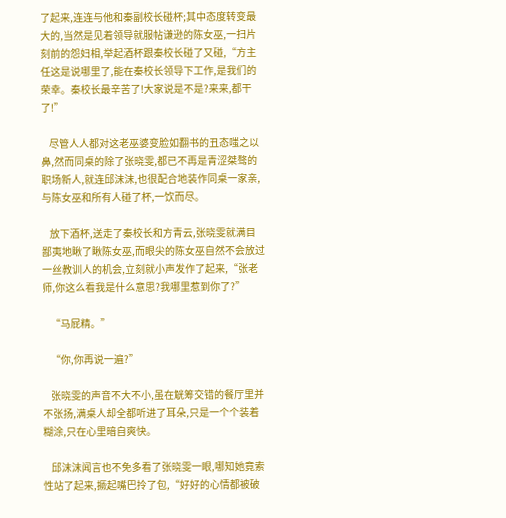了起来,连连与他和秦副校长碰杯;其中态度转变最大的,当然是见着领导就服帖谦逊的陈女巫,一扫片刻前的怨妇相,举起酒杯跟秦校长碰了又碰,“方主任这是说哪里了,能在秦校长领导下工作,是我们的荣幸。秦校长最辛苦了!大家说是不是?来来,都干了!”

    尽管人人都对这老巫婆变脸如翻书的丑态嗤之以鼻,然而同桌的除了张晓雯,都已不再是青涩桀骜的职场新人,就连邱沫沫,也很配合地装作同桌一家亲,与陈女巫和所有人碰了杯,一饮而尽。

    放下酒杯,送走了秦校长和方青云,张晓雯就满目鄙夷地瞅了瞅陈女巫,而眼尖的陈女巫自然不会放过一丝教训人的机会,立刻就小声发作了起来,“张老师,你这么看我是什么意思?我哪里惹到你了?”

    “马屁精。”

    “你,你再说一遍?”

    张晓雯的声音不大不小,虽在觥筹交错的餐厅里并不张扬,满桌人却全都听进了耳朵,只是一个个装着糊涂,只在心里暗自爽快。

    邱沫沫闻言也不免多看了张晓雯一眼,哪知她竟索性站了起来,撅起嘴巴拎了包,“好好的心情都被破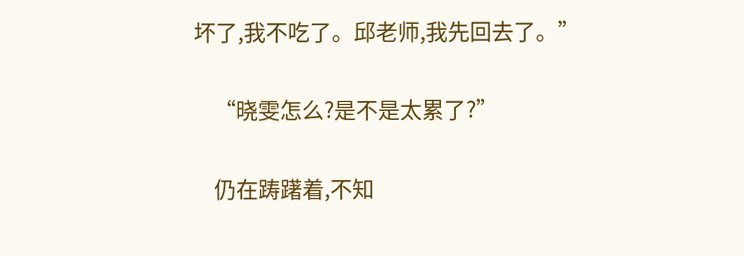坏了,我不吃了。邱老师,我先回去了。”

    “晓雯怎么?是不是太累了?”

    仍在踌躇着,不知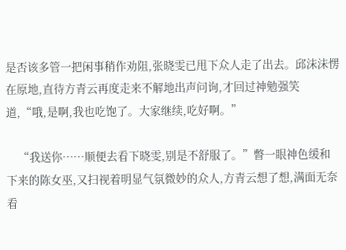是否该多管一把闲事稍作劝阻,张晓雯已甩下众人走了出去。邱沫沫愣在原地,直待方青云再度走来不解地出声问询,才回过神勉强笑道,“哦,是啊,我也吃饱了。大家继续,吃好啊。”

    “我送你……顺便去看下晓雯,别是不舒服了。”瞥一眼神色缓和下来的陈女巫,又扫视着明显气氛微妙的众人,方青云想了想,满面无奈看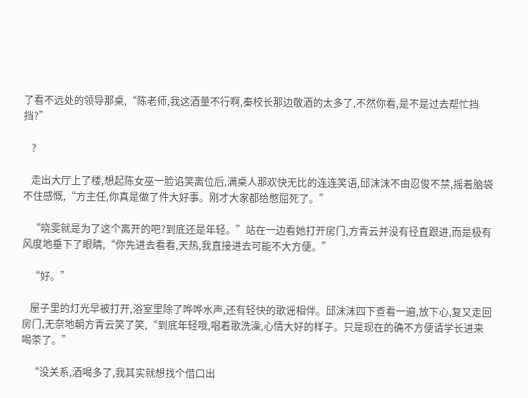了看不远处的领导那桌,“陈老师,我这酒量不行啊,秦校长那边敬酒的太多了,不然你看,是不是过去帮忙挡挡?”

    ?

    走出大厅上了楼,想起陈女巫一脸谄笑离位后,满桌人那欢快无比的连连笑语,邱沫沫不由忍俊不禁,摇着脑袋不住感慨,“方主任,你真是做了件大好事。刚才大家都给憋屈死了。”

    “晓雯就是为了这个离开的吧?到底还是年轻。”站在一边看她打开房门,方青云并没有径直跟进,而是极有风度地垂下了眼睛,“你先进去看看,天热,我直接进去可能不大方便。”

    “好。”

    屋子里的灯光早被打开,浴室里除了哗哗水声,还有轻快的歌谣相伴。邱沫沫四下查看一遍,放下心,复又走回房门,无奈地朝方青云笑了笑,“到底年轻哦,唱着歌洗澡,心情大好的样子。只是现在的确不方便请学长进来喝茶了。”

    “没关系,酒喝多了,我其实就想找个借口出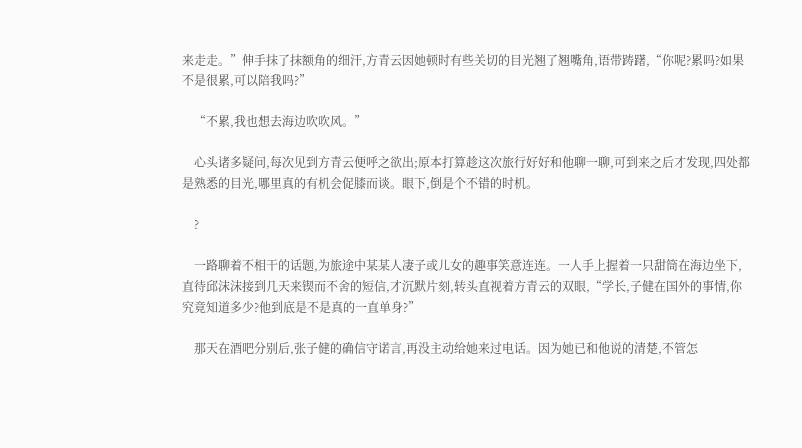来走走。”伸手抹了抹额角的细汗,方青云因她顿时有些关切的目光翘了翘嘴角,语带踌躇,“你呢?累吗?如果不是很累,可以陪我吗?”

    “不累,我也想去海边吹吹风。”

    心头诸多疑问,每次见到方青云便呼之欲出;原本打算趁这次旅行好好和他聊一聊,可到来之后才发现,四处都是熟悉的目光,哪里真的有机会促膝而谈。眼下,倒是个不错的时机。

    ?

    一路聊着不相干的话题,为旅途中某某人凄子或儿女的趣事笑意连连。一人手上握着一只甜筒在海边坐下,直待邱沫沫接到几天来锲而不舍的短信,才沉默片刻,转头直视着方青云的双眼,“学长,子健在国外的事情,你究竟知道多少?他到底是不是真的一直单身?”

    那天在酒吧分别后,张子健的确信守诺言,再没主动给她来过电话。因为她已和他说的清楚,不管怎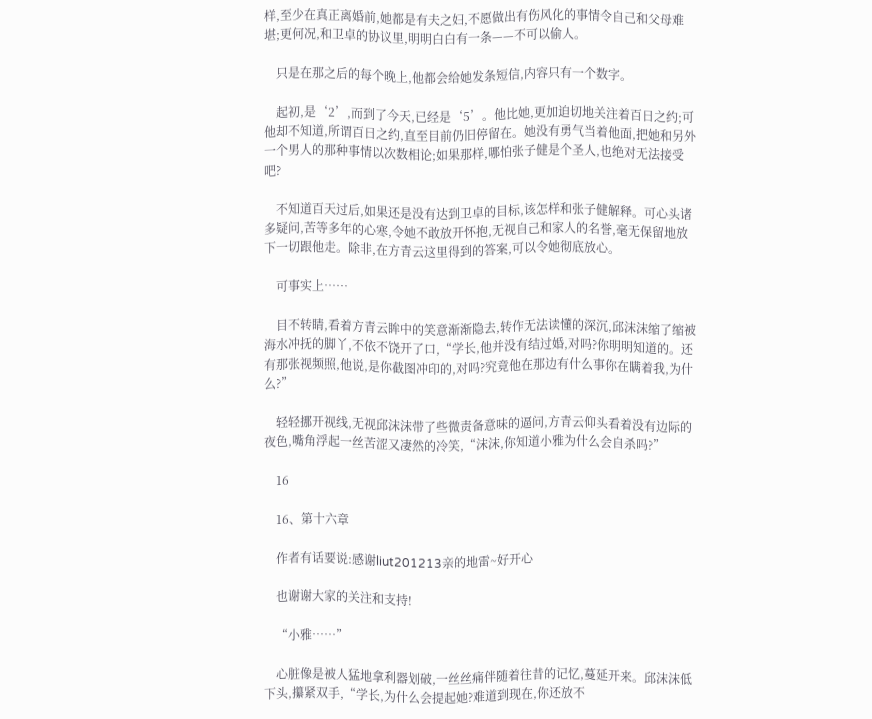样,至少在真正离婚前,她都是有夫之妇,不愿做出有伤风化的事情令自己和父母难堪;更何况,和卫卓的协议里,明明白白有一条——不可以偷人。

    只是在那之后的每个晚上,他都会给她发条短信,内容只有一个数字。

    起初,是‘2’,而到了今天,已经是‘5’。他比她,更加迫切地关注着百日之约;可他却不知道,所谓百日之约,直至目前仍旧停留在。她没有勇气当着他面,把她和另外一个男人的那种事情以次数相论;如果那样,哪怕张子健是个圣人,也绝对无法接受吧?

    不知道百天过后,如果还是没有达到卫卓的目标,该怎样和张子健解释。可心头诸多疑问,苦等多年的心寒,令她不敢放开怀抱,无视自己和家人的名誉,毫无保留地放下一切跟他走。除非,在方青云这里得到的答案,可以令她彻底放心。

    可事实上……

    目不转睛,看着方青云眸中的笑意渐渐隐去,转作无法读懂的深沉,邱沫沫缩了缩被海水冲抚的脚丫,不依不饶开了口,“学长,他并没有结过婚,对吗?你明明知道的。还有那张视频照,他说,是你截图冲印的,对吗?究竟他在那边有什么事你在瞒着我,为什么?”

    轻轻挪开视线,无视邱沫沫带了些微责备意味的逼问,方青云仰头看着没有边际的夜色,嘴角浮起一丝苦涩又凄然的冷笑,“沫沫,你知道小雅为什么会自杀吗?”

    16

    16、第十六章

    作者有话要说:感谢liut201213亲的地雷~好开心

    也谢谢大家的关注和支持!

    “小雅……”

    心脏像是被人猛地拿利器划破,一丝丝痛伴随着往昔的记忆,蔓延开来。邱沫沫低下头,攥紧双手,“学长,为什么会提起她?难道到现在,你还放不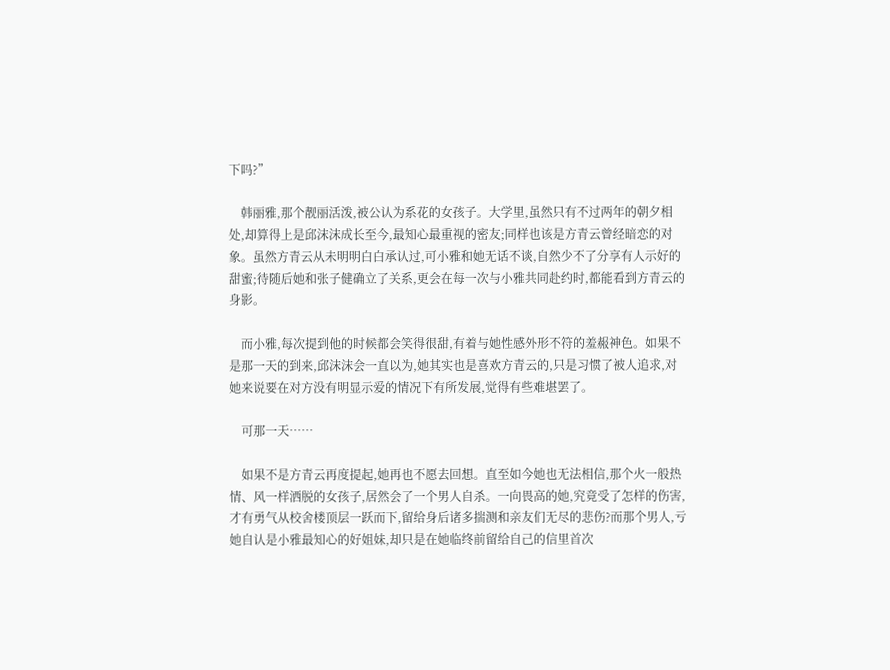下吗?”

    韩丽雅,那个靓丽活泼,被公认为系花的女孩子。大学里,虽然只有不过两年的朝夕相处,却算得上是邱沫沫成长至今,最知心最重视的密友;同样也该是方青云曾经暗恋的对象。虽然方青云从未明明白白承认过,可小雅和她无话不谈,自然少不了分享有人示好的甜蜜;待随后她和张子健确立了关系,更会在每一次与小雅共同赴约时,都能看到方青云的身影。

    而小雅,每次提到他的时候都会笑得很甜,有着与她性感外形不符的羞赧神色。如果不是那一天的到来,邱沫沫会一直以为,她其实也是喜欢方青云的,只是习惯了被人追求,对她来说要在对方没有明显示爱的情况下有所发展,觉得有些难堪罢了。

    可那一天……

    如果不是方青云再度提起,她再也不愿去回想。直至如今她也无法相信,那个火一般热情、风一样洒脱的女孩子,居然会了一个男人自杀。一向畏高的她,究竟受了怎样的伤害,才有勇气从校舍楼顶层一跃而下,留给身后诸多揣测和亲友们无尽的悲伤?而那个男人,亏她自认是小雅最知心的好姐妹,却只是在她临终前留给自己的信里首次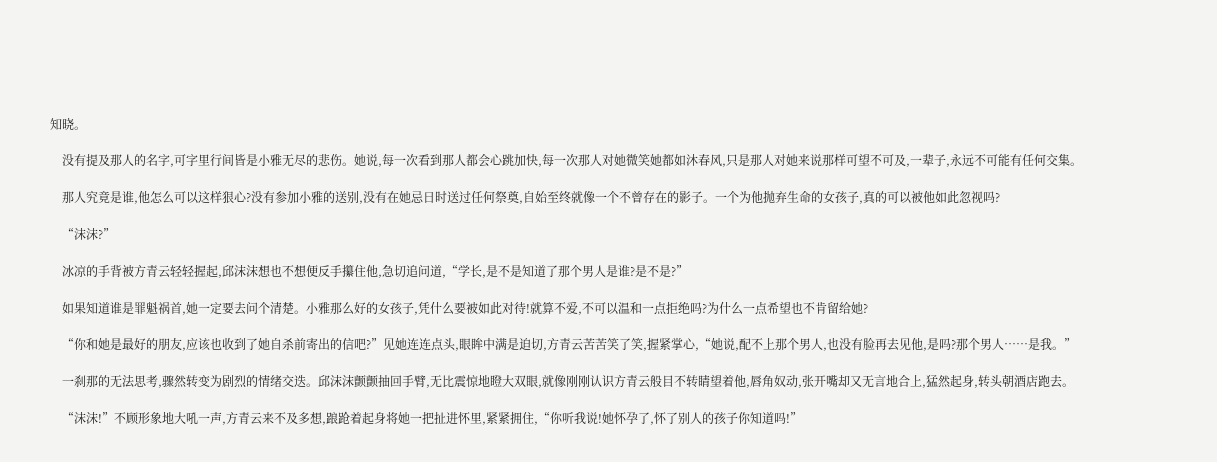知晓。

    没有提及那人的名字,可字里行间皆是小雅无尽的悲伤。她说,每一次看到那人都会心跳加快,每一次那人对她微笑她都如沐春风,只是那人对她来说那样可望不可及,一辈子,永远不可能有任何交集。

    那人究竟是谁,他怎么可以这样狠心?没有参加小雅的送别,没有在她忌日时送过任何祭奠,自始至终就像一个不曾存在的影子。一个为他抛弃生命的女孩子,真的可以被他如此忽视吗?

    “沫沫?”

    冰凉的手背被方青云轻轻握起,邱沫沫想也不想便反手攥住他,急切追问道,“学长,是不是知道了那个男人是谁?是不是?”

    如果知道谁是罪魁祸首,她一定要去问个清楚。小雅那么好的女孩子,凭什么要被如此对待!就算不爱,不可以温和一点拒绝吗?为什么一点希望也不肯留给她?

    “你和她是最好的朋友,应该也收到了她自杀前寄出的信吧?”见她连连点头,眼眸中满是迫切,方青云苦苦笑了笑,握紧掌心,“她说,配不上那个男人,也没有脸再去见他,是吗?那个男人……是我。”

    一刹那的无法思考,骤然转变为剧烈的情绪交迭。邱沫沫颤颤抽回手臂,无比震惊地瞪大双眼,就像刚刚认识方青云般目不转睛望着他,唇角奴动,张开嘴却又无言地合上,猛然起身,转头朝酒店跑去。

    “沫沫!”不顾形象地大吼一声,方青云来不及多想,踉跄着起身将她一把扯进怀里,紧紧拥住,“你听我说!她怀孕了,怀了别人的孩子你知道吗!”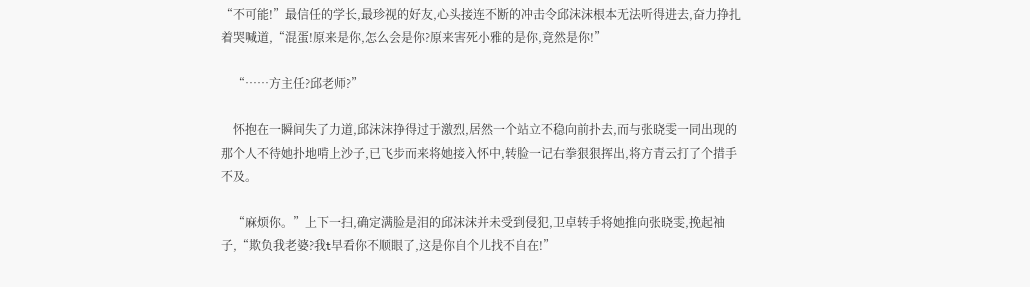“不可能!”最信任的学长,最珍视的好友,心头接连不断的冲击令邱沫沫根本无法听得进去,奋力挣扎着哭喊道,“混蛋!原来是你,怎么会是你?原来害死小雅的是你,竟然是你!”

    “……方主任?邱老师?”

    怀抱在一瞬间失了力道,邱沫沫挣得过于激烈,居然一个站立不稳向前扑去,而与张晓雯一同出现的那个人不待她扑地啃上沙子,已飞步而来将她接入怀中,转脸一记右拳狠狠挥出,将方青云打了个措手不及。

    “麻烦你。”上下一扫,确定满脸是泪的邱沫沫并未受到侵犯,卫卓转手将她推向张晓雯,挽起袖子,“欺负我老婆?我t早看你不顺眼了,这是你自个儿找不自在!”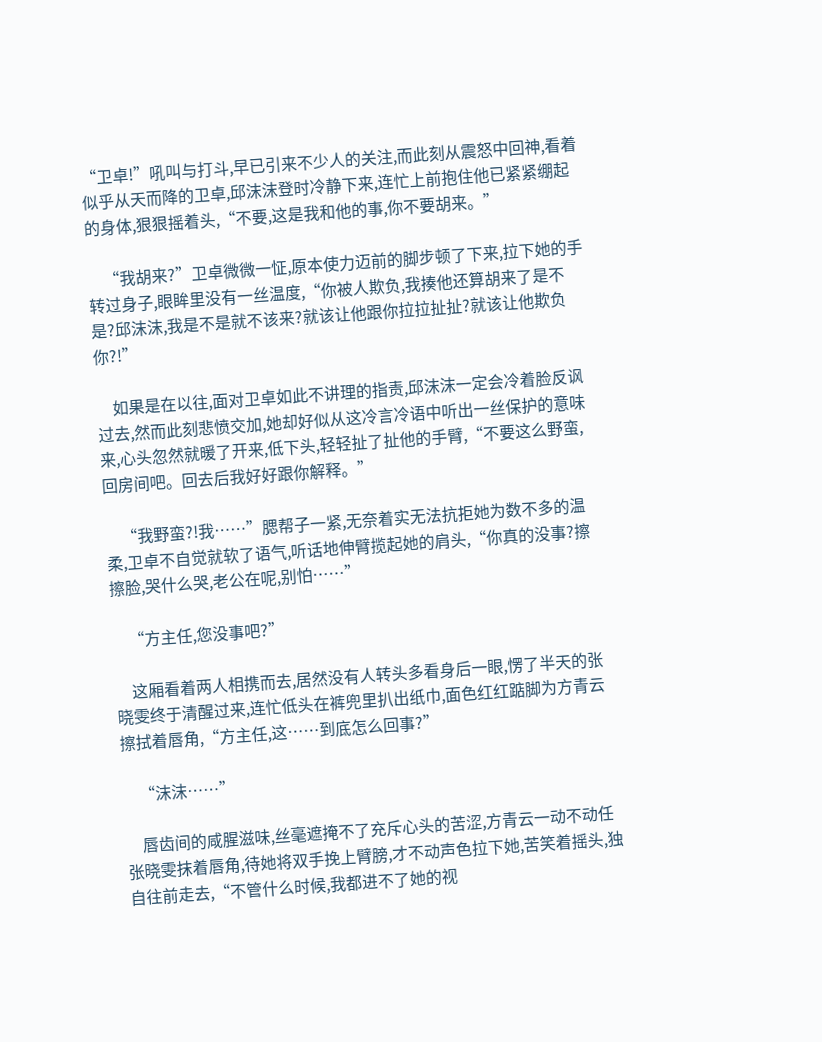“卫卓!”吼叫与打斗,早已引来不少人的关注,而此刻从震怒中回神,看着似乎从天而降的卫卓,邱沫沫登时冷静下来,连忙上前抱住他已紧紧绷起的身体,狠狠摇着头,“不要,这是我和他的事,你不要胡来。”

    “我胡来?”卫卓微微一怔,原本使力迈前的脚步顿了下来,拉下她的手转过身子,眼眸里没有一丝温度,“你被人欺负,我揍他还算胡来了是不是?邱沫沫,我是不是就不该来?就该让他跟你拉拉扯扯?就该让他欺负你?!”

    如果是在以往,面对卫卓如此不讲理的指责,邱沫沫一定会冷着脸反讽过去,然而此刻悲愤交加,她却好似从这冷言冷语中听出一丝保护的意味来,心头忽然就暖了开来,低下头,轻轻扯了扯他的手臂,“不要这么野蛮,回房间吧。回去后我好好跟你解释。”

    “我野蛮?!我……”腮帮子一紧,无奈着实无法抗拒她为数不多的温柔,卫卓不自觉就软了语气,听话地伸臂揽起她的肩头,“你真的没事?擦擦脸,哭什么哭,老公在呢,别怕……”

    “方主任,您没事吧?”

    这厢看着两人相携而去,居然没有人转头多看身后一眼,愣了半天的张晓雯终于清醒过来,连忙低头在裤兜里扒出纸巾,面色红红踮脚为方青云擦拭着唇角,“方主任,这……到底怎么回事?”

    “沫沫……”

    唇齿间的咸腥滋味,丝毫遮掩不了充斥心头的苦涩,方青云一动不动任张晓雯抹着唇角,待她将双手挽上臂膀,才不动声色拉下她,苦笑着摇头,独自往前走去,“不管什么时候,我都进不了她的视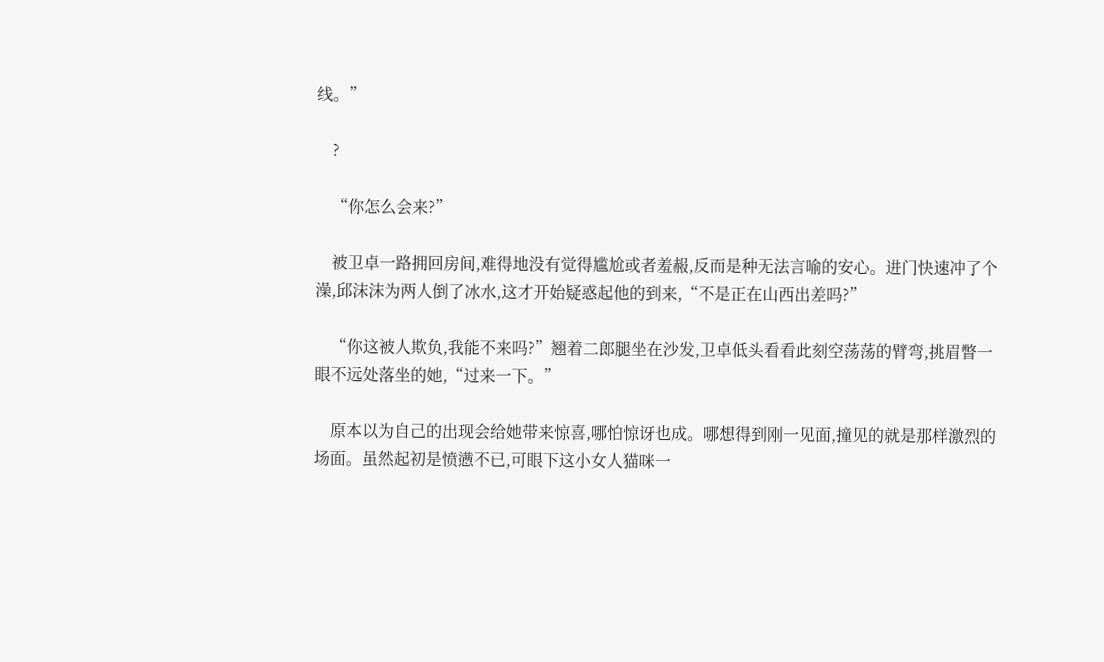线。”

    ?

    “你怎么会来?”

    被卫卓一路拥回房间,难得地没有觉得尴尬或者羞赧,反而是种无法言喻的安心。进门快速冲了个澡,邱沫沫为两人倒了冰水,这才开始疑惑起他的到来,“不是正在山西出差吗?”

    “你这被人欺负,我能不来吗?”翘着二郎腿坐在沙发,卫卓低头看看此刻空荡荡的臂弯,挑眉瞥一眼不远处落坐的她,“过来一下。”

    原本以为自己的出现会给她带来惊喜,哪怕惊讶也成。哪想得到刚一见面,撞见的就是那样激烈的场面。虽然起初是愤懑不已,可眼下这小女人猫咪一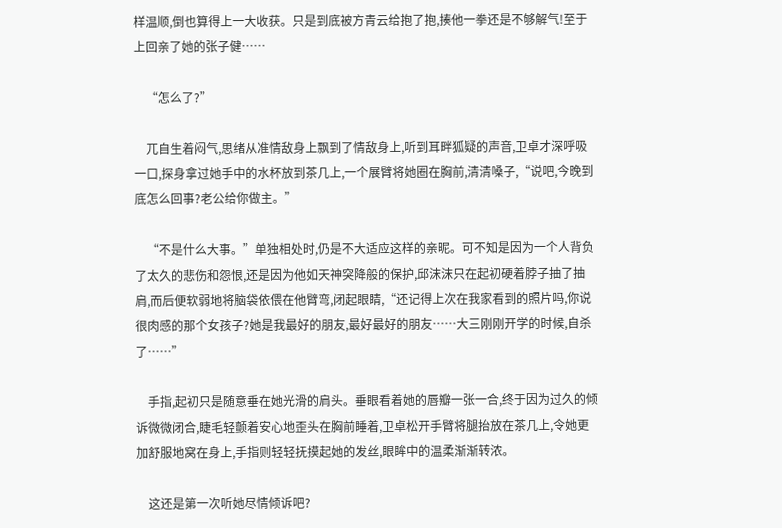样温顺,倒也算得上一大收获。只是到底被方青云给抱了抱,揍他一拳还是不够解气!至于上回亲了她的张子健……

    “怎么了?”

    兀自生着闷气,思绪从准情敌身上飘到了情敌身上,听到耳畔狐疑的声音,卫卓才深呼吸一口,探身拿过她手中的水杯放到茶几上,一个展臂将她圈在胸前,清清嗓子,“说吧,今晚到底怎么回事?老公给你做主。”

    “不是什么大事。”单独相处时,仍是不大适应这样的亲昵。可不知是因为一个人背负了太久的悲伤和怨恨,还是因为他如天神突降般的保护,邱沫沫只在起初硬着脖子抽了抽肩,而后便软弱地将脑袋依偎在他臂弯,闭起眼睛,“还记得上次在我家看到的照片吗,你说很肉感的那个女孩子?她是我最好的朋友,最好最好的朋友……大三刚刚开学的时候,自杀了……”

    手指,起初只是随意垂在她光滑的肩头。垂眼看着她的唇瓣一张一合,终于因为过久的倾诉微微闭合,睫毛轻颤着安心地歪头在胸前睡着,卫卓松开手臂将腿抬放在茶几上,令她更加舒服地窝在身上,手指则轻轻抚摸起她的发丝,眼眸中的温柔渐渐转浓。

    这还是第一次听她尽情倾诉吧?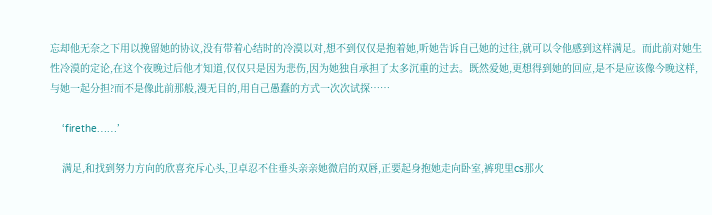忘却他无奈之下用以挽留她的协议,没有带着心结时的冷漠以对,想不到仅仅是抱着她,听她告诉自己她的过往,就可以令他感到这样满足。而此前对她生性冷漠的定论,在这个夜晚过后他才知道,仅仅只是因为悲伤,因为她独自承担了太多沉重的过去。既然爱她,更想得到她的回应,是不是应该像今晚这样,与她一起分担?而不是像此前那般,漫无目的,用自己愚蠢的方式一次次试探……

    ‘firethe……’

    满足,和找到努力方向的欣喜充斥心头,卫卓忍不住垂头亲亲她微启的双唇,正要起身抱她走向卧室,裤兜里cs那火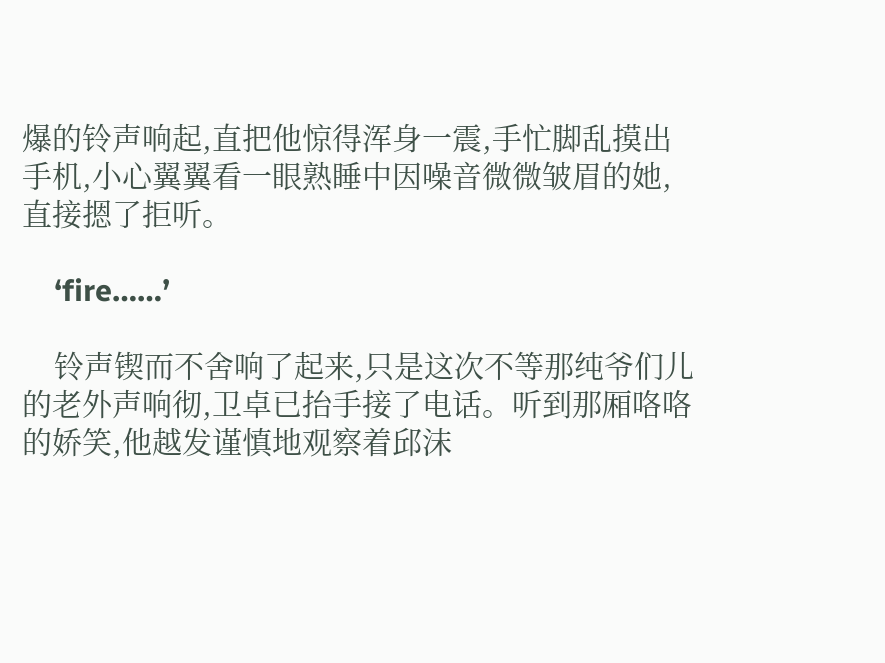爆的铃声响起,直把他惊得浑身一震,手忙脚乱摸出手机,小心翼翼看一眼熟睡中因噪音微微皱眉的她,直接摁了拒听。

    ‘fire……’

    铃声锲而不舍响了起来,只是这次不等那纯爷们儿的老外声响彻,卫卓已抬手接了电话。听到那厢咯咯的娇笑,他越发谨慎地观察着邱沫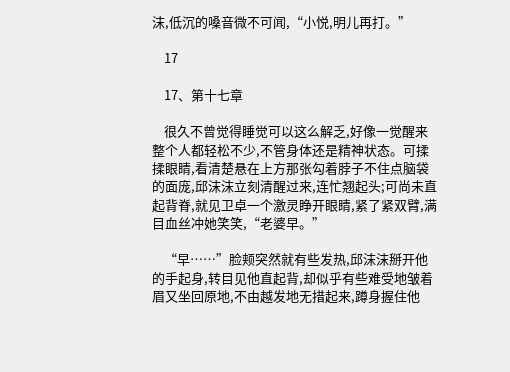沫,低沉的嗓音微不可闻,“小悦,明儿再打。”

    17

    17、第十七章

    很久不曾觉得睡觉可以这么解乏,好像一觉醒来整个人都轻松不少,不管身体还是精神状态。可揉揉眼睛,看清楚悬在上方那张勾着脖子不住点脑袋的面庞,邱沫沫立刻清醒过来,连忙翘起头;可尚未直起背脊,就见卫卓一个激灵睁开眼睛,紧了紧双臂,满目血丝冲她笑笑,“老婆早。”

    “早……”脸颊突然就有些发热,邱沫沫掰开他的手起身,转目见他直起背,却似乎有些难受地皱着眉又坐回原地,不由越发地无措起来,蹲身握住他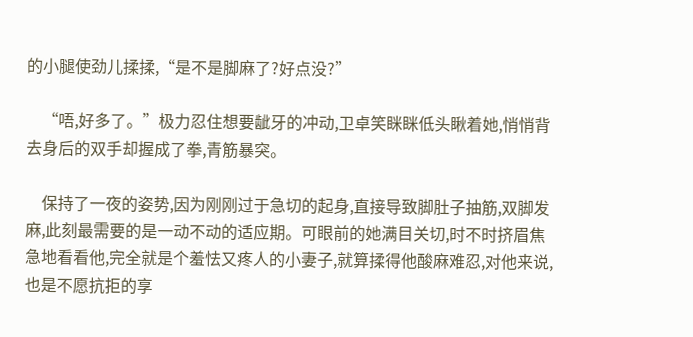的小腿使劲儿揉揉,“是不是脚麻了?好点没?”

    “唔,好多了。”极力忍住想要龇牙的冲动,卫卓笑眯眯低头瞅着她,悄悄背去身后的双手却握成了拳,青筋暴突。

    保持了一夜的姿势,因为刚刚过于急切的起身,直接导致脚肚子抽筋,双脚发麻,此刻最需要的是一动不动的适应期。可眼前的她满目关切,时不时挤眉焦急地看看他,完全就是个羞怯又疼人的小妻子,就算揉得他酸麻难忍,对他来说,也是不愿抗拒的享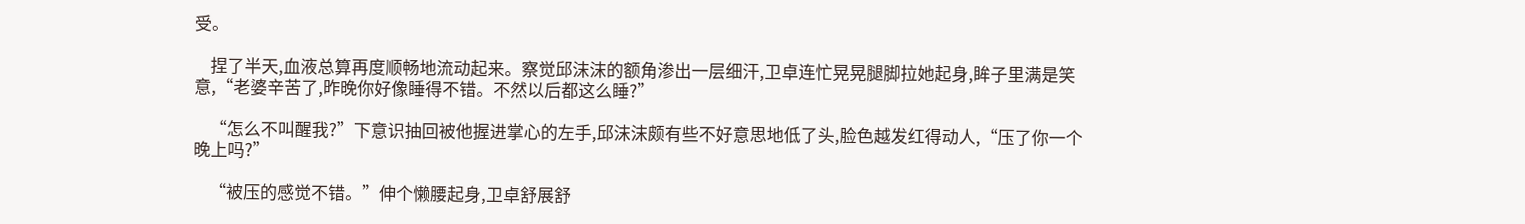受。

    捏了半天,血液总算再度顺畅地流动起来。察觉邱沫沫的额角渗出一层细汗,卫卓连忙晃晃腿脚拉她起身,眸子里满是笑意,“老婆辛苦了,昨晚你好像睡得不错。不然以后都这么睡?”

    “怎么不叫醒我?”下意识抽回被他握进掌心的左手,邱沫沫颇有些不好意思地低了头,脸色越发红得动人,“压了你一个晚上吗?”

    “被压的感觉不错。”伸个懒腰起身,卫卓舒展舒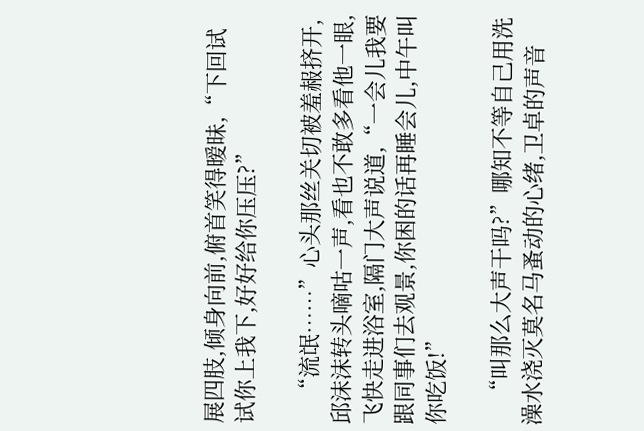展四肢,倾身向前,俯首笑得暧昧,“下回试试你上我下,好好给你压压?”

    “流氓……”心头那丝关切被羞赧挤开,邱沫沫转头嘀咕一声,看也不敢多看他一眼,飞快走进浴室,隔门大声说道,“一会儿我要跟同事们去观景,你困的话再睡会儿,中午叫你吃饭!”

    “叫那么大声干吗?”哪知不等自己用洗澡水浇灭莫名马蚤动的心绪,卫卓的声音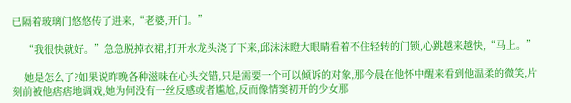已隔着玻璃门悠悠传了进来,“老婆,开门。”

    “我很快就好。”急急脱掉衣裙,打开水龙头浇了下来,邱沫沫瞪大眼睛看着不住轻转的门锁,心跳越来越快,“马上。”

    她是怎么了?如果说昨晚各种滋味在心头交错,只是需要一个可以倾诉的对象,那今晨在他怀中醒来看到他温柔的微笑,片刻前被他痞痞地调戏,她为何没有一丝反感或者尴尬,反而像情窦初开的少女那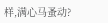样,满心马蚤动?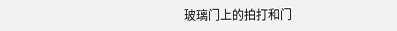玻璃门上的拍打和门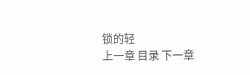锁的轻
上一章 目录 下一章